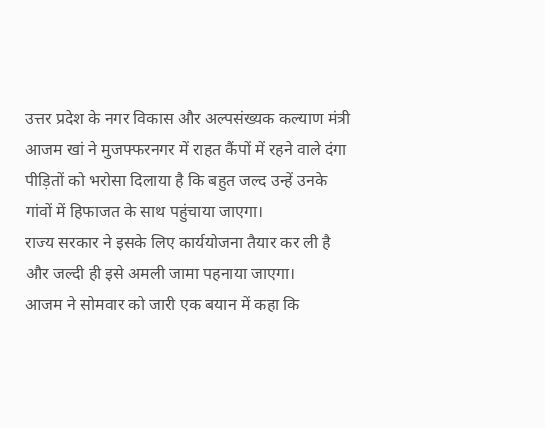उत्तर प्रदेश के नगर विकास और अल्पसंख्यक कल्याण मंत्री आजम खां ने मुजफ्फरनगर में राहत कैंपों में रहने वाले दंगा पीड़ितों को भरोसा दिलाया है कि बहुत जल्द उन्हें उनके गांवों में हिफाजत के साथ पहुंचाया जाएगा।
राज्य सरकार ने इसके लिए कार्ययोजना तैयार कर ली है और जल्दी ही इसे अमली जामा पहनाया जाएगा।
आजम ने सोमवार को जारी एक बयान में कहा कि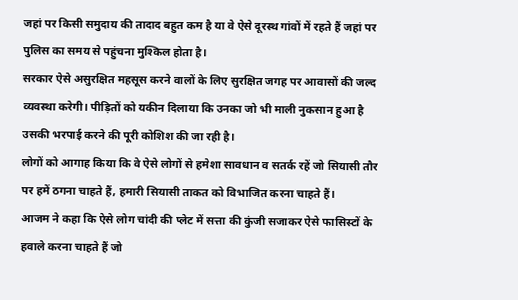जहां पर किसी समुदाय की तादाद बहुत कम है या वे ऐसे दूरस्थ गांवों में रहते हैं जहां पर पुलिस का समय से पहुंचना मुश्किल होता है।
सरकार ऐसे असुरक्षित महसूस करने वालों के लिए सुरक्षित जगह पर आवासों की जल्द व्यवस्था करेगी। पीड़ितों को यकीन दिलाया कि उनका जो भी माली नुकसान हुआ है उसकी भरपाई करने की पूरी कोशिश की जा रही है।
लोगों को आगाह किया कि वे ऐसे लोगों से हमेशा सावधान व सतर्क रहें जो सियासी तौर पर हमें ठगना चाहते हैं, हमारी सियासी ताकत को विभाजित करना चाहते हैं।
आजम ने कहा कि ऐसे लोग चांदी की प्लेट में सत्ता की कुंजी सजाकर ऐसे फासिस्टों के हवाले करना चाहते हैं जो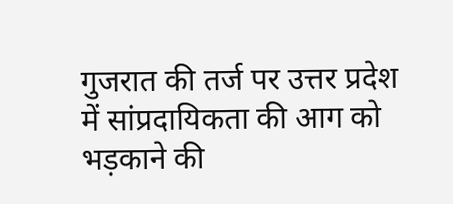गुजरात की तर्ज पर उत्तर प्रदेश में सांप्रदायिकता की आग को भड़काने की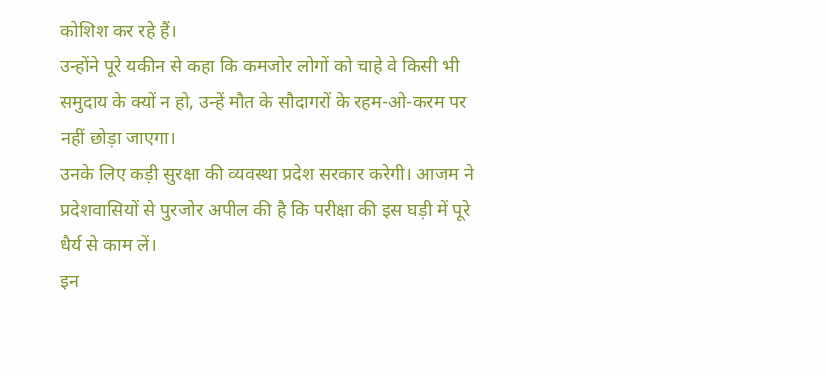कोशिश कर रहे हैं।
उन्होंने पूरे यकीन से कहा कि कमजोर लोगों को चाहे वे किसी भी समुदाय के क्यों न हो, उन्हें मौत के सौदागरों के रहम-ओ-करम पर नहीं छोड़ा जाएगा।
उनके लिए कड़ी सुरक्षा की व्यवस्था प्रदेश सरकार करेगी। आजम ने प्रदेशवासियों से पुरजोर अपील की है कि परीक्षा की इस घड़ी में पूरे धैर्य से काम लें।
इन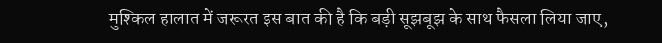मुश्किल हालात में जरूरत इस बात की है कि बड़ी सूझबूझ के साथ फैसला लिया जाए,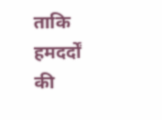ताकि हमदर्दों की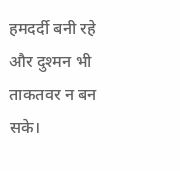हमदर्दी बनी रहे और दुश्मन भी ताकतवर न बन सके।